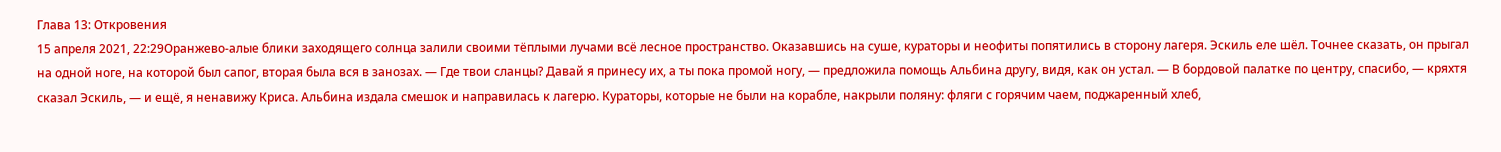Глава 13: Откровения
15 апреля 2021, 22:29Оранжево-алые блики заходящего солнца залили своими тёплыми лучами всё лесное пространство. Оказавшись на суше, кураторы и неофиты попятились в сторону лагеря. Эскиль еле шёл. Точнее сказать, он прыгал на одной ноге, на которой был сапог, вторая была вся в занозах. — Где твои сланцы? Давай я принесу их, а ты пока промой ногу, — предложила помощь Альбина другу, видя, как он устал. — В бордовой палатке по центру, спасибо, — кряхтя сказал Эскиль, — и ещё, я ненавижу Криса. Альбина издала смешок и направилась к лагерю. Кураторы, которые не были на корабле, накрыли поляну: фляги с горячим чаем, поджаренный хлеб,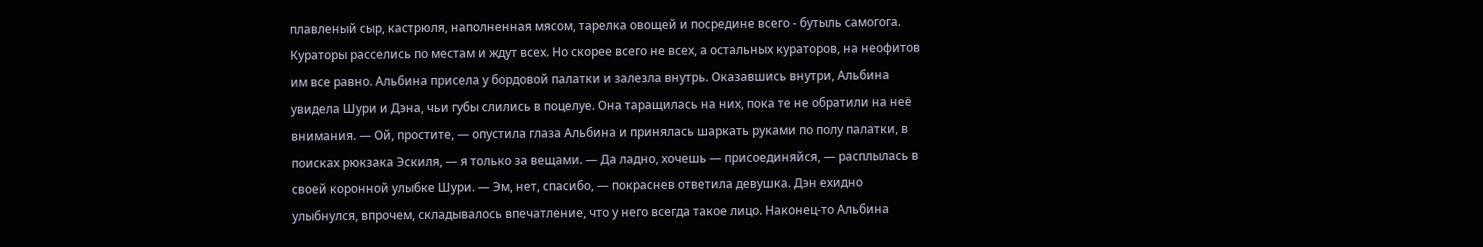плавленый сыр, кастрюля, наполненная мясом, тарелка овощей и посредине всего - бутыль самогога. Кураторы расселись по местам и ждут всех. Но скорее всего не всех, а остальных кураторов, на неофитов им все равно. Альбина присела у бордовой палатки и залезла внутрь. Оказавшись внутри, Альбина увидела Шури и Дэна, чьи губы слились в поцелуе. Она таращилась на них, пока те не обратили на неё внимания. — Ой, простите, — опустила глаза Альбина и принялась шаркать руками по полу палатки, в поисках рюкзака Эскиля, — я только за вещами. — Да ладно, хочешь — присоединяйся, — расплылась в своей коронной улыбке Шури. — Эм, нет, спасибо, — покраснев ответила девушка. Дэн ехидно улыбнулся, впрочем, складывалось впечатление, что у него всегда такое лицо. Наконец-то Альбина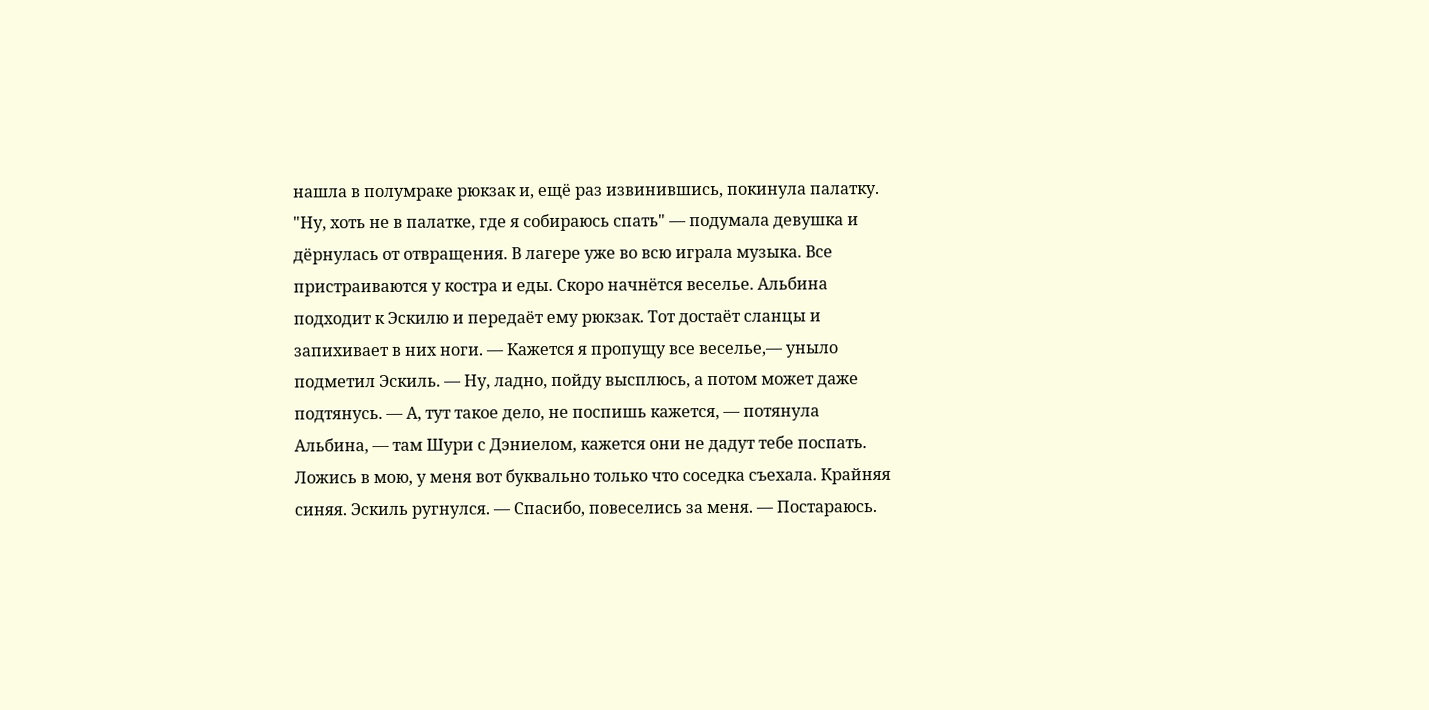нашла в полумраке рюкзак и, ещё раз извинившись, покинула палатку. "Ну, хоть не в палатке, где я собираюсь спать" — подумала девушка и дёрнулась от отвращения. В лагере уже во всю играла музыка. Все пристраиваются у костра и еды. Скоро начнётся веселье. Альбина подходит к Эскилю и передаёт ему рюкзак. Тот достаёт сланцы и запихивает в них ноги. — Кажется я пропущу все веселье,— уныло подметил Эскиль. — Ну, ладно, пойду высплюсь, а потом может даже подтянусь. — А, тут такое дело, не поспишь кажется, — потянула Альбина, — там Шури с Дэниелом, кажется они не дадут тебе поспать. Ложись в мою, у меня вот буквально только что соседка съехала. Крайняя синяя. Эскиль ругнулся. — Спасибо, повеселись за меня. — Постараюсь.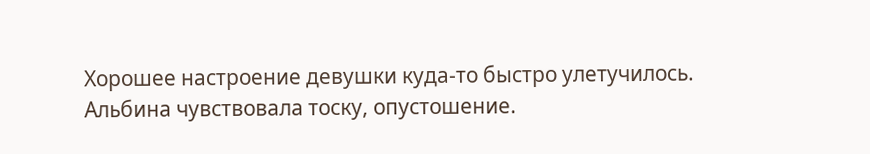Хорошее настроение девушки куда-то быстро улетучилось. Альбина чувствовала тоску, опустошение.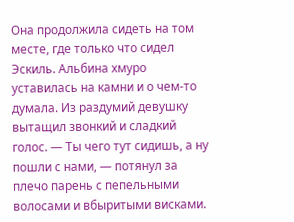Она продолжила сидеть на том месте, где только что сидел Эскиль. Альбина хмуро уставилась на камни и о чем-то думала. Из раздумий девушку вытащил звонкий и сладкий голос. — Ты чего тут сидишь, а ну пошли с нами, — потянул за плечо парень с пепельными волосами и вбыритыми висками.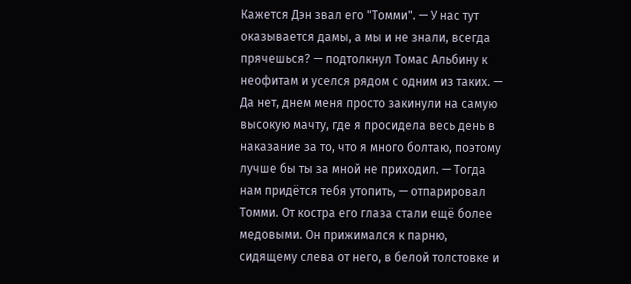Кажется Дэн звал его "Томми". — У нас тут оказывается дамы, а мы и не знали, всегда прячешься? — подтолкнул Томас Альбину к неофитам и уселся рядом с одним из таких. — Да нет, днем меня просто закинули на самую высокую мачту, где я просидела весь день в наказание за то, что я много болтаю, поэтому лучше бы ты за мной не приходил. — Тогда нам придётся тебя утопить, — отпарировал Томми. От костра его глаза стали ещё более медовыми. Он прижимался к парню, сидящему слева от него, в белой толстовке и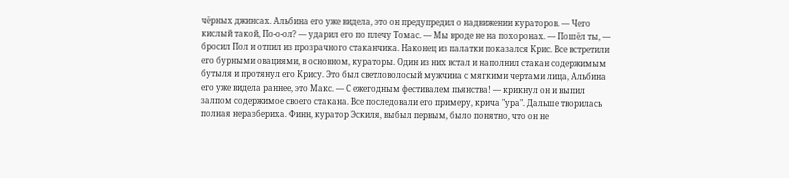чёрных джинсах. Альбина его уже видела, это он предупредил о надвижении кураторов. — Чего кислый такой, По-о-ол? — ударил его по плечу Томас. — Мы вроде не на похоронах. — Пошёл ты, — бросил Пол и отпил из прозрачного стаканчика. Наконец из палатки показался Крис. Все встретили его бурными овациями, в основном, кураторы. Один из них встал и наполнил стакан содержимым бутыля и протянул его Крису. Это был светловолосый мужчина с мягкими чертами лица, Альбина его уже видела раннее, это Макс. — С ежегодным фестивалем пьянства! — крикнул он и выпил залпом содержимое своего стакана. Все последовали его примеру, крича "ура". Дальше творилась полная неразбериха. Финн, куратор Эскиля, выбыл первым, было понятно, что он не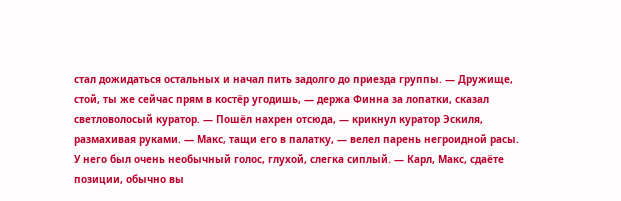стал дожидаться остальных и начал пить задолго до приезда группы. — Дружище, стой, ты же сейчас прям в костёр угодишь, — держа Финна за лопатки, сказал светловолосый куратор. — Пошёл нахрен отсюда, — крикнул куратор Эскиля, размахивая руками. — Макс, тащи его в палатку, — велел парень негроидной расы. У него был очень необычный голос, глухой, слегка сиплый. — Карл, Макс, сдаёте позиции, обычно вы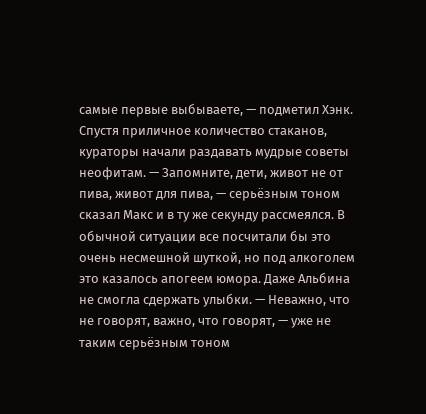самые первые выбываете, — подметил Хэнк. Спустя приличное количество стаканов, кураторы начали раздавать мудрые советы неофитам. — Запомните, дети, живот не от пива, живот для пива, — серьёзным тоном сказал Макс и в ту же секунду рассмеялся. В обычной ситуации все посчитали бы это очень несмешной шуткой, но под алкоголем это казалось апогеем юмора. Даже Альбина не смогла сдержать улыбки. — Неважно, что не говорят, важно, что говорят, — уже не таким серьёзным тоном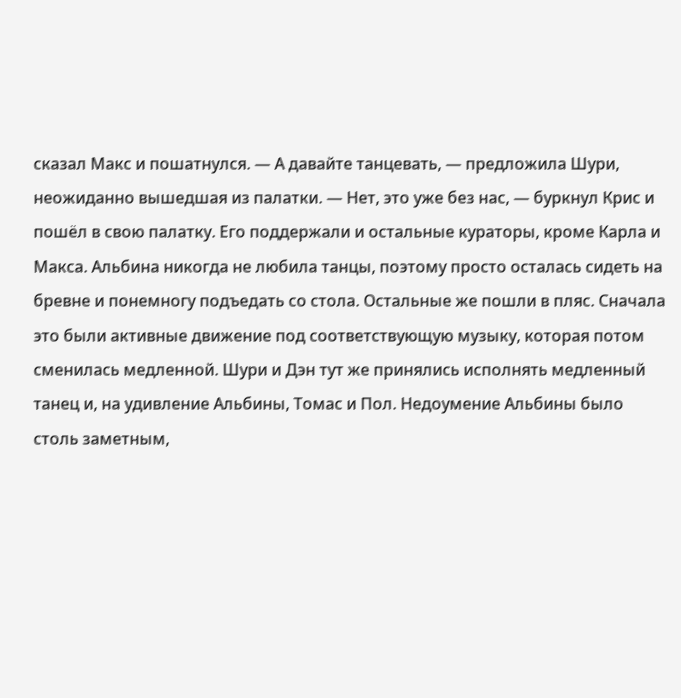сказал Макс и пошатнулся. — А давайте танцевать, — предложила Шури, неожиданно вышедшая из палатки. — Нет, это уже без нас, — буркнул Крис и пошёл в свою палатку. Его поддержали и остальные кураторы, кроме Карла и Макса. Альбина никогда не любила танцы, поэтому просто осталась сидеть на бревне и понемногу подъедать со стола. Остальные же пошли в пляс. Сначала это были активные движение под соответствующую музыку, которая потом сменилась медленной. Шури и Дэн тут же принялись исполнять медленный танец и, на удивление Альбины, Томас и Пол. Недоумение Альбины было столь заметным,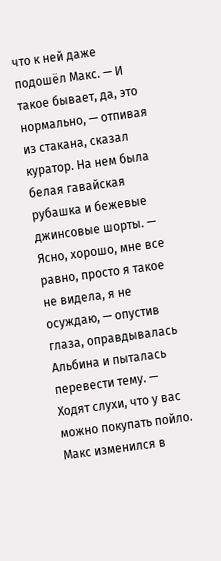что к ней даже подошёл Макс. — И такое бывает, да, это нормально, — отпивая из стакана, сказал куратор. На нем была белая гавайская рубашка и бежевые джинсовые шорты. — Ясно, хорошо, мне все равно, просто я такое не видела, я не осуждаю, — опустив глаза, оправдывалась Альбина и пыталась перевести тему. — Ходят слухи, что у вас можно покупать пойло. Макс изменился в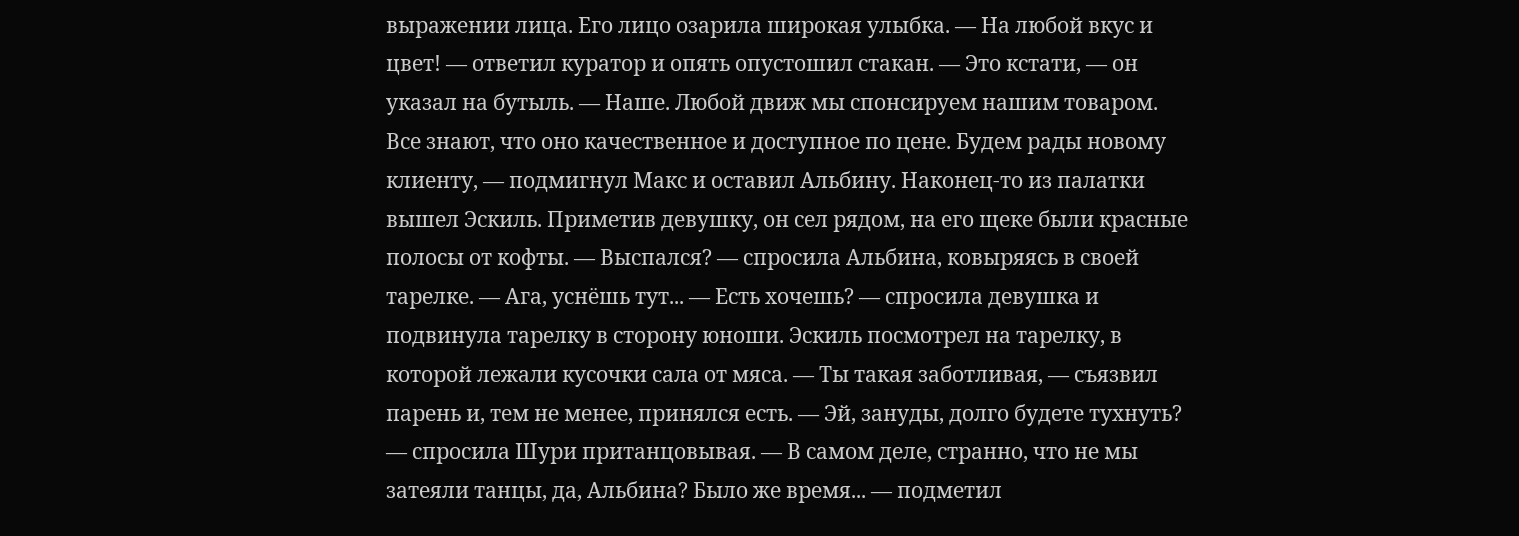выражении лица. Его лицо озарила широкая улыбка. — На любой вкус и цвет! — ответил куратор и опять опустошил стакан. — Это кстати, — он указал на бутыль. — Наше. Любой движ мы спонсируем нашим товаром. Все знают, что оно качественное и доступное по цене. Будем рады новому клиенту, — подмигнул Макс и оставил Альбину. Наконец-то из палатки вышел Эскиль. Приметив девушку, он сел рядом, на его щеке были красные полосы от кофты. — Выспался? — спросила Альбина, ковыряясь в своей тарелке. — Ага, уснёшь тут... — Есть хочешь? — спросила девушка и подвинула тарелку в сторону юноши. Эскиль посмотрел на тарелку, в которой лежали кусочки сала от мяса. — Ты такая заботливая, — съязвил парень и, тем не менее, принялся есть. — Эй, зануды, долго будете тухнуть? — спросила Шури пританцовывая. — В самом деле, странно, что не мы затеяли танцы, да, Альбина? Было же время... — подметил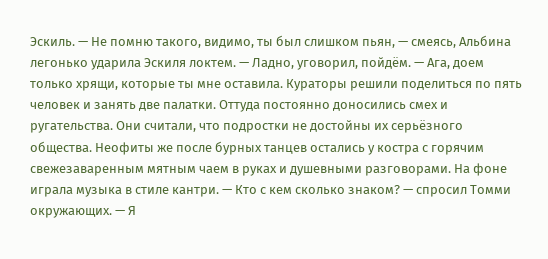Эскиль. — Не помню такого, видимо, ты был слишком пьян, — смеясь, Альбина легонько ударила Эскиля локтем. — Ладно, уговорил, пойдём. — Ага, доем только хрящи, которые ты мне оставила. Кураторы решили поделиться по пять человек и занять две палатки. Оттуда постоянно доносились смех и ругательства. Они считали, что подростки не достойны их серьёзного общества. Неофиты же после бурных танцев остались у костра с горячим свежезаваренным мятным чаем в руках и душевными разговорами. На фоне играла музыка в стиле кантри. — Кто с кем сколько знаком? — спросил Томми окружающих. — Я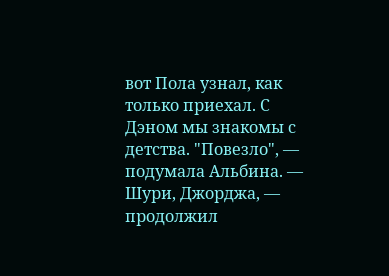вот Пола узнал, как только приехал. С Дэном мы знакомы с детства. "Повезло", — подумала Альбина. — Шури, Джорджа, — продолжил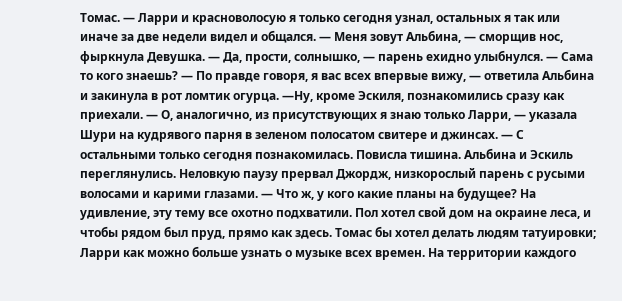Томас. — Ларри и красноволосую я только сегодня узнал, остальных я так или иначе за две недели видел и общался. — Меня зовут Альбина, — сморщив нос, фыркнула Девушка. — Да, прости, солнышко, — парень ехидно улыбнулся. — Сама то кого знаешь? — По правде говоря, я вас всех впервые вижу, — ответила Альбина и закинула в рот ломтик огурца. —Ну, кроме Эскиля, познакомились сразу как приехали. — О, аналогично, из присутствующих я знаю только Ларри, — указала Шури на кудрявого парня в зеленом полосатом свитере и джинсах. — С остальными только сегодня познакомилась. Повисла тишина. Альбина и Эскиль переглянулись. Неловкую паузу прервал Джордж, низкорослый парень с русыми волосами и карими глазами. — Что ж, у кого какие планы на будущее? На удивление, эту тему все охотно подхватили. Пол хотел свой дом на окраине леса, и чтобы рядом был пруд, прямо как здесь. Томас бы хотел делать людям татуировки; Ларри как можно больше узнать о музыке всех времен. На территории каждого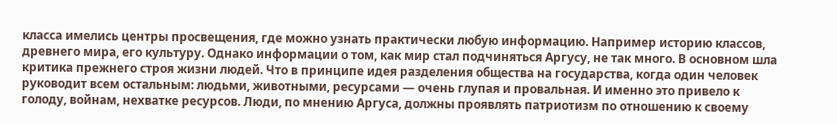класса имелись центры просвещения, где можно узнать практически любую информацию. Например историю классов, древнего мира, его культуру. Однако информации о том, как мир стал подчиняться Аргусу, не так много. В основном шла критика прежнего строя жизни людей. Что в принципе идея разделения общества на государства, когда один человек руководит всем остальным: людьми, животными, ресурсами — очень глупая и провальная. И именно это привело к голоду, войнам, нехватке ресурсов. Люди, по мнению Аргуса, должны проявлять патриотизм по отношению к своему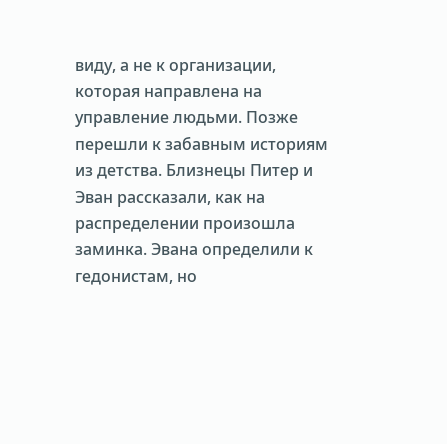виду, а не к организации, которая направлена на управление людьми. Позже перешли к забавным историям из детства. Близнецы Питер и Эван рассказали, как на распределении произошла заминка. Эвана определили к гедонистам, но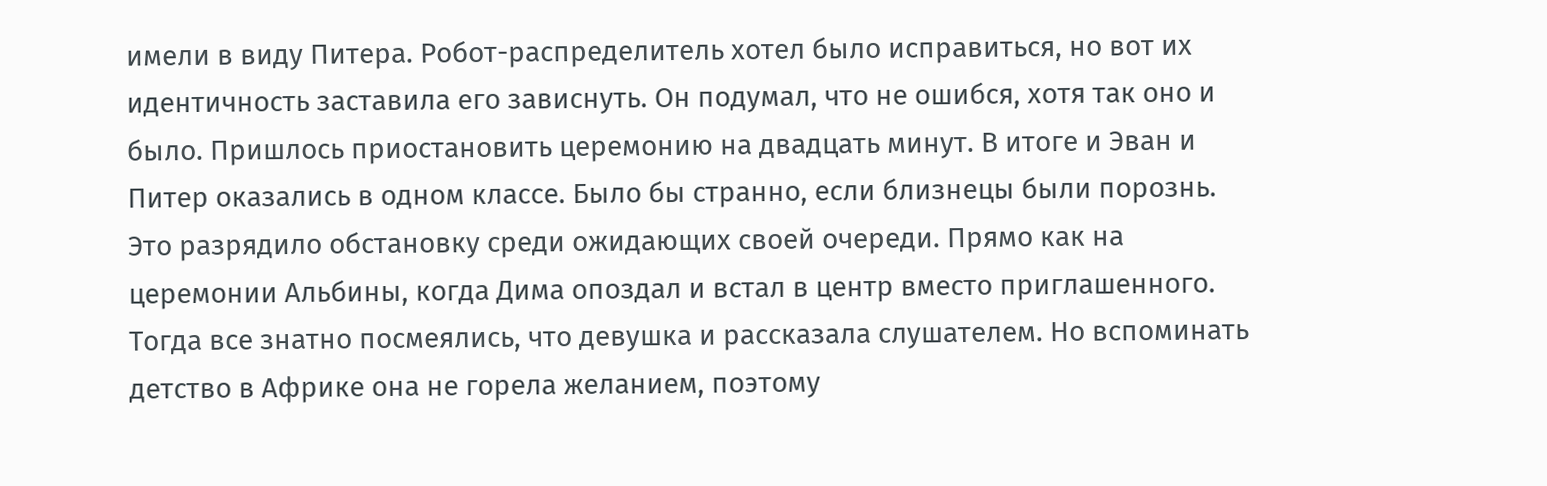имели в виду Питера. Робот-распределитель хотел было исправиться, но вот их идентичность заставила его зависнуть. Он подумал, что не ошибся, хотя так оно и было. Пришлось приостановить церемонию на двадцать минут. В итоге и Эван и Питер оказались в одном классе. Было бы странно, если близнецы были порознь. Это разрядило обстановку среди ожидающих своей очереди. Прямо как на церемонии Альбины, когда Дима опоздал и встал в центр вместо приглашенного. Тогда все знатно посмеялись, что девушка и рассказала слушателем. Но вспоминать детство в Африке она не горела желанием, поэтому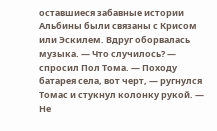оставшиеся забавные истории Альбины были связаны с Крисом или Эскилем. Вдруг оборвалась музыка. — Что случилось? — спросил Пол Тома. — Походу батарея села, вот черт, — ругнулся Томас и стукнул колонку рукой. — Не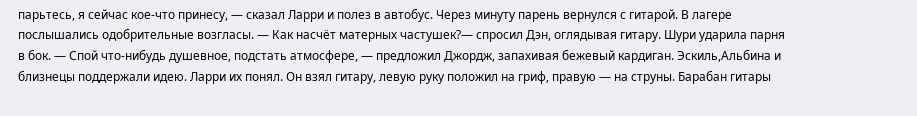парьтесь, я сейчас кое-что принесу, — сказал Ларри и полез в автобус. Через минуту парень вернулся с гитарой. В лагере послышались одобрительные возгласы. — Как насчёт матерных частушек?— спросил Дэн, оглядывая гитару. Шури ударила парня в бок. — Спой что-нибудь душевное, подстать атмосфере, — предложил Джордж, запахивая бежевый кардиган. Эскиль,Альбина и близнецы поддержали идею. Ларри их понял. Он взял гитару, левую руку положил на гриф, правую — на струны. Барабан гитары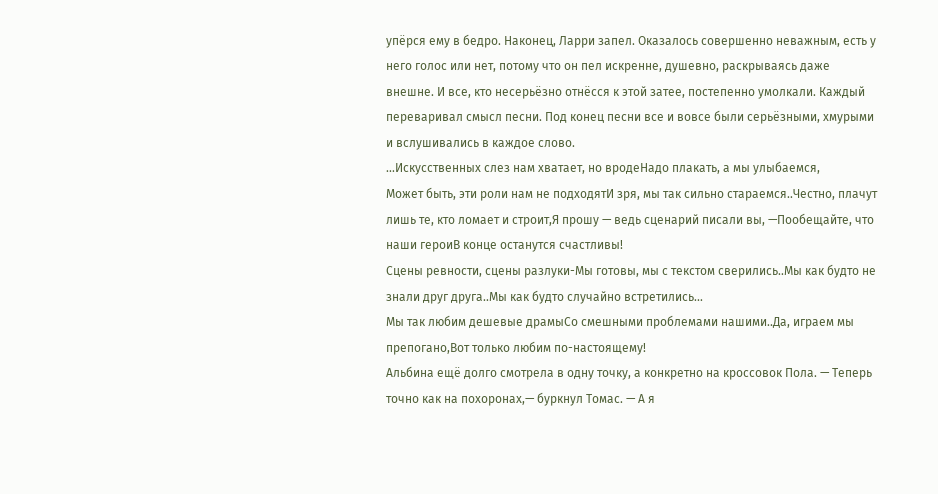упёрся ему в бедро. Наконец, Ларри запел. Оказалось совершенно неважным, есть у него голос или нет, потому что он пел искренне, душевно, раскрываясь даже внешне. И все, кто несерьёзно отнёсся к этой затее, постепенно умолкали. Каждый переваривал смысл песни. Под конец песни все и вовсе были серьёзными, хмурыми и вслушивались в каждое слово.
...Искусственных слез нам хватает, но вродеНадо плакать, а мы улыбаемся,
Может быть, эти роли нам не подходятИ зря, мы так сильно стараемся..Честно, плачут лишь те, кто ломает и строит,Я прошу — ведь сценарий писали вы, —Пообещайте, что наши героиВ конце останутся счастливы!
Сцены ревности, сцены разлуки-Мы готовы, мы с текстом сверились..Мы как будто не знали друг друга..Мы как будто случайно встретились...
Мы так любим дешевые драмыСо смешными проблемами нашими..Да, играем мы препогано,Вот только любим по-настоящему!
Альбина ещё долго смотрела в одну точку, а конкретно на кроссовок Пола. — Теперь точно как на похоронах,— буркнул Томас. — А я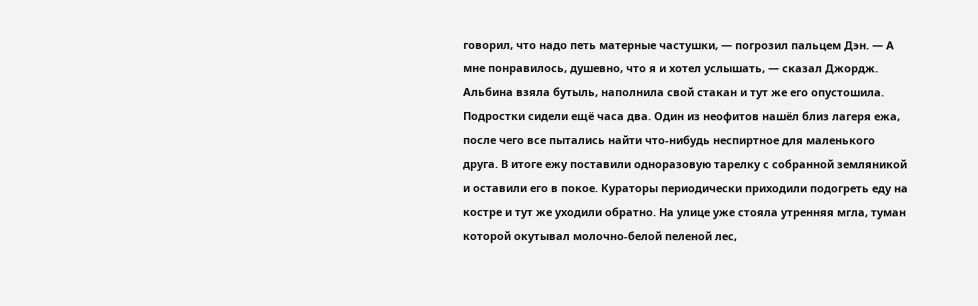говорил, что надо петь матерные частушки, — погрозил пальцем Дэн. — А мне понравилось, душевно, что я и хотел услышать, — сказал Джордж. Альбина взяла бутыль, наполнила свой стакан и тут же его опустошила. Подростки сидели ещё часа два. Один из неофитов нашёл близ лагеря ежа, после чего все пытались найти что-нибудь неспиртное для маленького друга. В итоге ежу поставили одноразовую тарелку с собранной земляникой и оставили его в покое. Кураторы периодически приходили подогреть еду на костре и тут же уходили обратно. На улице уже стояла утренняя мгла, туман которой окутывал молочно-белой пеленой лес,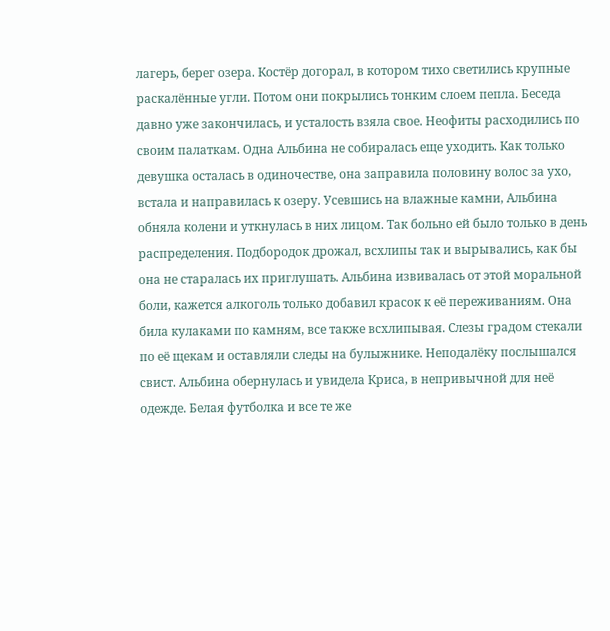лагерь, берег озера. Костёр догорал, в котором тихо светились крупные раскалённые угли. Потом они покрылись тонким слоем пепла. Беседа давно уже закончилась, и усталость взяла свое. Неофиты расходились по своим палаткам. Одна Альбина не собиралась еще уходить. Как только девушка осталась в одиночестве, она заправила половину волос за ухо, встала и направилась к озеру. Усевшись на влажные камни, Альбина обняла колени и уткнулась в них лицом. Так больно ей было только в день распределения. Подбородок дрожал, всхлипы так и вырывались, как бы она не старалась их приглушать. Альбина извивалась от этой моральной боли, кажется алкоголь только добавил красок к её переживаниям. Она била кулаками по камням, все также всхлипывая. Слезы градом стекали по её щекам и оставляли следы на булыжнике. Неподалёку послышался свист. Альбина обернулась и увидела Криса, в непривычной для неё одежде. Белая футболка и все те же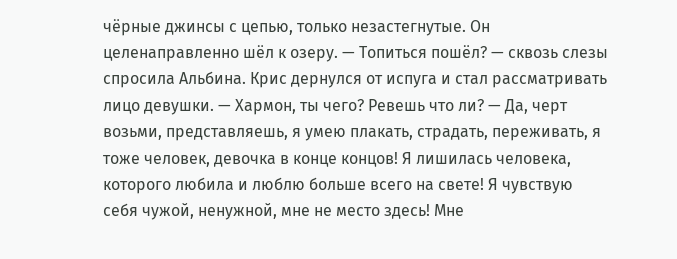чёрные джинсы с цепью, только незастегнутые. Он целенаправленно шёл к озеру. — Топиться пошёл? — сквозь слезы спросила Альбина. Крис дернулся от испуга и стал рассматривать лицо девушки. — Хармон, ты чего? Ревешь что ли? — Да, черт возьми, представляешь, я умею плакать, страдать, переживать, я тоже человек, девочка в конце концов! Я лишилась человека, которого любила и люблю больше всего на свете! Я чувствую себя чужой, ненужной, мне не место здесь! Мне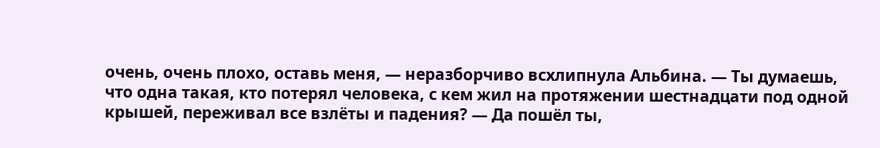очень, очень плохо, оставь меня, — неразборчиво всхлипнула Альбина. — Ты думаешь, что одна такая, кто потерял человека, с кем жил на протяжении шестнадцати под одной крышей, переживал все взлёты и падения? — Да пошёл ты,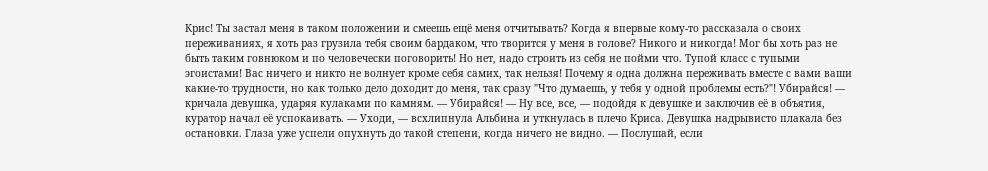Крис! Ты застал меня в таком положении и смеешь ещё меня отчитывать? Когда я впервые кому-то рассказала о своих переживаниях, я хоть раз грузила тебя своим бардаком, что творится у меня в голове? Никого и никогда! Мог бы хоть раз не быть таким говнюком и по человечески поговорить! Но нет, надо строить из себя не пойми что. Тупой класс с тупыми эгоистами! Вас ничего и никто не волнует кроме себя самих, так нельзя! Почему я одна должна переживать вместе с вами ваши какие-то трудности, но как только дело доходит до меня, так сразу "Что думаешь, у тебя у одной проблемы есть?"! Убирайся! — кричала девушка, ударяя кулаками по камням. — Убирайся! — Ну все, все, — подойдя к девушке и заключив её в объятия, куратор начал её успокаивать. — Уходи, — всхлипнула Альбина и уткнулась в плечо Криса. Девушка надрывисто плакала без остановки. Глаза уже успели опухнуть до такой степени, когда ничего не видно. — Послушай, если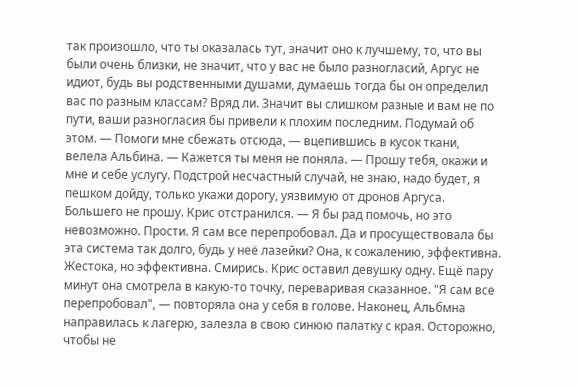так произошло, что ты оказалась тут, значит оно к лучшему, то, что вы были очень близки, не значит, что у вас не было разногласий, Аргус не идиот, будь вы родственными душами, думаешь тогда бы он определил вас по разным классам? Вряд ли. Значит вы слишком разные и вам не по пути, ваши разногласия бы привели к плохим последним. Подумай об этом. — Помоги мне сбежать отсюда, — вцепившись в кусок ткани, велела Альбина. — Кажется ты меня не поняла. — Прошу тебя, окажи и мне и себе услугу. Подстрой несчастный случай, не знаю, надо будет, я пешком дойду, только укажи дорогу, уязвимую от дронов Аргуса. Большего не прошу. Крис отстранился. — Я бы рад помочь, но это невозможно. Прости. Я сам все перепробовал. Да и просуществовала бы эта система так долго, будь у неё лазейки? Она, к сожалению, эффективна. Жестока, но эффективна. Смирись. Крис оставил девушку одну. Ещё пару минут она смотрела в какую-то точку, переваривая сказанное. "Я сам все перепробовал", — повторяла она у себя в голове. Наконец, Альбмна направилась к лагерю, залезла в свою синюю палатку с края. Осторожно, чтобы не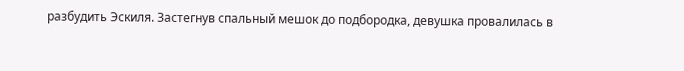разбудить Эскиля. Застегнув спальный мешок до подбородка, девушка провалилась в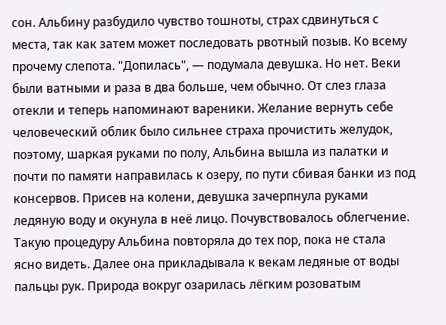сон. Альбину разбудило чувство тошноты, страх сдвинуться с места, так как затем может последовать рвотный позыв. Ко всему прочему слепота. "Допилась", — подумала девушка. Но нет. Веки были ватными и раза в два больше, чем обычно. От слез глаза отекли и теперь напоминают вареники. Желание вернуть себе человеческий облик было сильнее страха прочистить желудок, поэтому, шаркая руками по полу, Альбина вышла из палатки и почти по памяти направилась к озеру, по пути сбивая банки из под консервов. Присев на колени, девушка зачерпнула руками ледяную воду и окунула в неё лицо. Почувствовалось облегчение. Такую процедуру Альбина повторяла до тех пор, пока не стала ясно видеть. Далее она прикладывала к векам ледяные от воды пальцы рук. Природа вокруг озарилась лёгким розоватым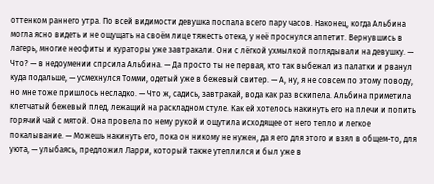оттенком раннего утра. По всей видимости девушка поспала всего пару часов. Наконец, когда Альбина могла ясно видеть и не ощущать на своём лице тяжесть отека, у неё проснулся аппетит. Вернувшись в лагерь, многие неофиты и кураторы уже завтракали. Они с лёгкой ухмылкой поглядывали на девушку. — Что? — в недоумении спрсила Альбина. — Да просто ты не первая, кто так выбежал из палатки и рванул куда подальше, — усмехнулся Томми, одетый уже в бежевый свитер. — А, ну, я не совсем по этому поводу, но мне тоже пришлось несладко. — Что ж, садись, завтракай, вода как раз вскипела. Альбина приметила клетчатый бежевый плед, лежащий на раскладном стуле. Как ей хотелось накинуть его на плечи и попить горячий чай с мятой. Она провела по нему рукой и ощутила исходящее от него тепло и легкое покалывание. — Можешь накинуть его, пока он никому не нужен, да я его для этого и взял в общем-то, для уюта, — улыбаясь, предложил Ларри, который также утеплился и был уже в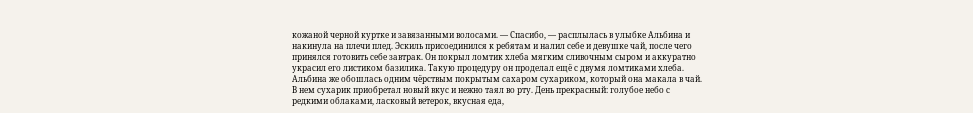кожаной черной куртке и завязанными волосами. — Спасибо, — расплылась в улыбке Альбина и накинула на плечи плед. Эскиль присоединился к ребятам и налил себе и девушке чай, после чего принялся готовить себе завтрак. Он покрыл ломтик хлеба мягким сливочным сыром и аккуратно украсил его листиком базилика. Такую процедуру он проделал ещё с двумя ломтиками хлеба. Альбина же обошлась одним чёрствым покрытым сахаром сухариком, который она макала в чай. В нем сухарик приобретал новый вкус и нежно таял во рту. День прекрасный: голубое небо с редкими облаками, ласковый ветерок, вкусная еда,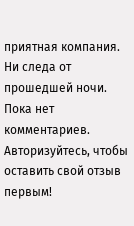приятная компания. Ни следа от прошедшей ночи.
Пока нет комментариев. Авторизуйтесь, чтобы оставить свой отзыв первым!